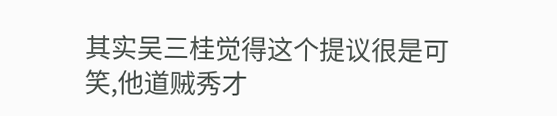其实吴三桂觉得这个提议很是可笑,他道贼秀才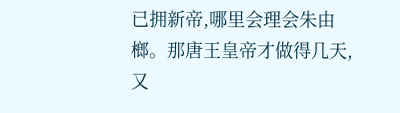已拥新帝,哪里会理会朱由榔。那唐王皇帝才做得几天,又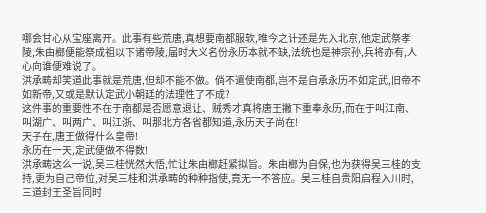哪会甘心从宝座离开。此事有些荒唐,真想要南都服软,唯今之计还是先入北京,他定武祭孝陵,朱由榔便能祭成祖以下诸帝陵,届时大义名份永历本就不缺,法统也是神宗孙,兵将亦有,人心向谁便难说了。
洪承畴却笑道此事就是荒唐,但却不能不做。倘不遣使南都,岂不是自承永历不如定武,旧帝不如新帝,又或是默认定武小朝廷的法理性了不成?
这件事的重要性不在于南都是否愿意退让、贼秀才真将唐王撇下重奉永历,而在于叫江南、叫湖广、叫两广、叫江浙、叫那北方各省都知道,永历天子尚在!
天子在,唐王做得什么皇帝!
永历在一天,定武便做不得数!
洪承畴这么一说,吴三桂恍然大悟,忙让朱由榔赶紧拟旨。朱由榔为自保,也为获得吴三桂的支持,更为自己帝位,对吴三桂和洪承畴的种种指使,竟无一不答应。吴三桂自贵阳启程入川时,三道封王圣旨同时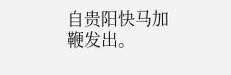自贵阳快马加鞭发出。